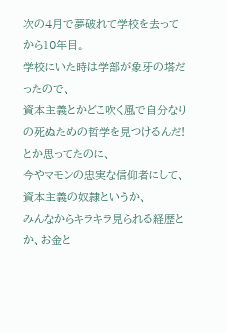次の4月で夢破れて学校を去ってから10年目。
学校にいた時は学部が象牙の塔だったので、
資本主義とかどこ吹く風で自分なりの死ぬための哲学を見つけるんだ!とか思ってたのに、
今やマモンの忠実な信仰者にして、資本主義の奴隷というか、
みんなからキラキラ見られる経歴とか、お金と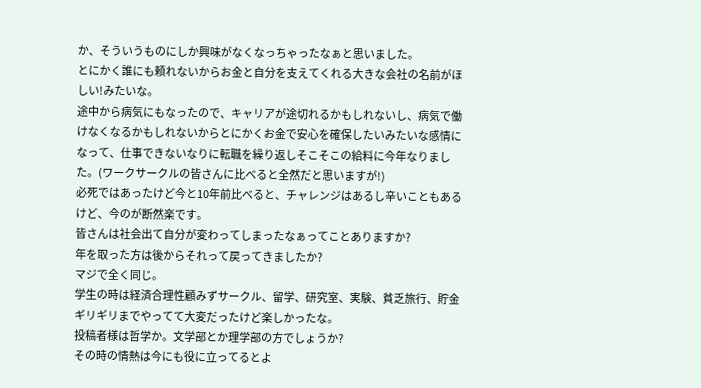か、そういうものにしか興味がなくなっちゃったなぁと思いました。
とにかく誰にも頼れないからお金と自分を支えてくれる大きな会社の名前がほしい!みたいな。
途中から病気にもなったので、キャリアが途切れるかもしれないし、病気で働けなくなるかもしれないからとにかくお金で安心を確保したいみたいな感情になって、仕事できないなりに転職を繰り返しそこそこの給料に今年なりました。(ワークサークルの皆さんに比べると全然だと思いますが!)
必死ではあったけど今と10年前比べると、チャレンジはあるし辛いこともあるけど、今のが断然楽です。
皆さんは社会出て自分が変わってしまったなぁってことありますか?
年を取った方は後からそれって戻ってきましたか?
マジで全く同じ。
学生の時は経済合理性顧みずサークル、留学、研究室、実験、貧乏旅行、貯金ギリギリまでやってて大変だったけど楽しかったな。
投稿者様は哲学か。文学部とか理学部の方でしょうか?
その時の情熱は今にも役に立ってるとよ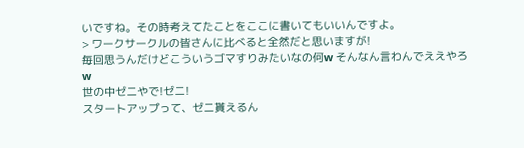いですね。その時考えてたことをここに書いてもいいんですよ。
> ワークサークルの皆さんに比べると全然だと思いますが!
毎回思うんだけどこういうゴマすりみたいなの何w そんなん言わんでええやろw
世の中ゼニやで!ゼニ!
スタートアップって、ゼニ貰えるん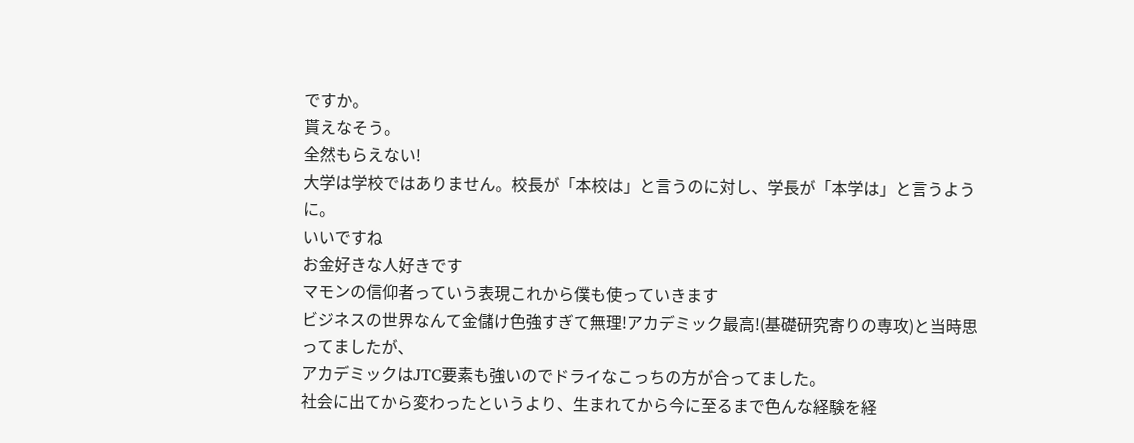ですか。
貰えなそう。
全然もらえない!
大学は学校ではありません。校長が「本校は」と言うのに対し、学長が「本学は」と言うように。
いいですね
お金好きな人好きです
マモンの信仰者っていう表現これから僕も使っていきます
ビジネスの世界なんて金儲け色強すぎて無理!アカデミック最高!(基礎研究寄りの専攻)と当時思ってましたが、
アカデミックはJTC要素も強いのでドライなこっちの方が合ってました。
社会に出てから変わったというより、生まれてから今に至るまで色んな経験を経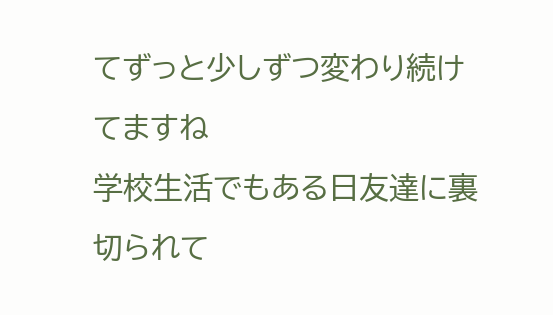てずっと少しずつ変わり続けてますね
学校生活でもある日友達に裏切られて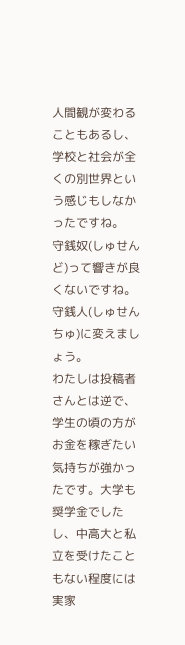人間観が変わることもあるし、学校と社会が全くの別世界という感じもしなかったですね。
守銭奴(しゅせんど)って響きが良くないですね。
守銭人(しゅせんちゅ)に変えましょう。
わたしは投稿者さんとは逆で、学生の頃の方がお金を稼ぎたい気持ちが強かったです。大学も奨学金でしたし、中高大と私立を受けたこともない程度には実家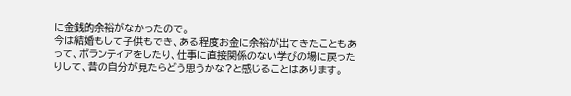に金銭的余裕がなかったので。
今は結婚もして子供もでき、ある程度お金に余裕が出てきたこともあって、ボランティアをしたり、仕事に直接関係のない学びの場に戻ったりして、昔の自分が見たらどう思うかな?と感じることはあります。